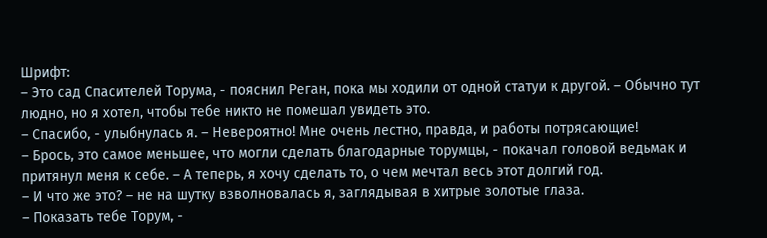Шрифт:
– Это сад Спасителей Торума, - пояснил Реган, пока мы ходили от одной статуи к другой. – Обычно тут людно, но я хотел, чтобы тебе никто не помешал увидеть это.
– Спасибо, - улыбнулась я. – Невероятно! Мне очень лестно, правда, и работы потрясающие!
– Брось, это самое меньшее, что могли сделать благодарные торумцы, - покачал головой ведьмак и притянул меня к себе. – А теперь, я хочу сделать то, о чем мечтал весь этот долгий год.
– И что же это? – не на шутку взволновалась я, заглядывая в хитрые золотые глаза.
– Показать тебе Торум, -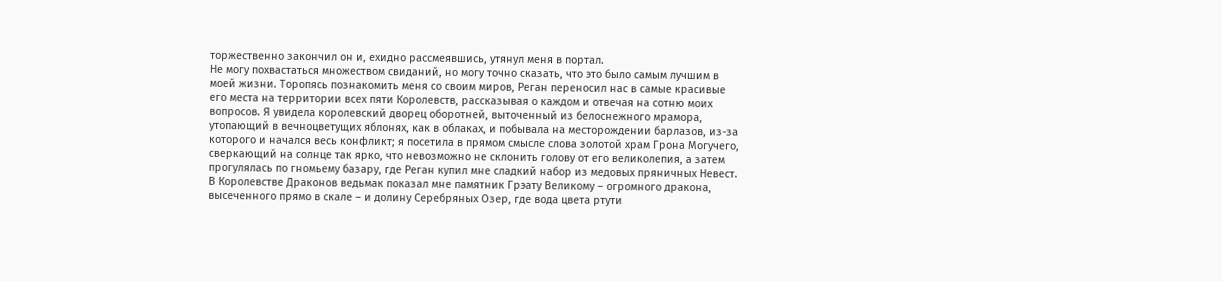торжественно закончил он и, ехидно рассмеявшись, утянул меня в портал.
Не могу похвастаться множеством свиданий, но могу точно сказать, что это было самым лучшим в моей жизни. Торопясь познакомить меня со своим миров, Реган переносил нас в самые красивые его места на территории всех пяти Королевств, рассказывая о каждом и отвечая на сотню моих вопросов. Я увидела королевский дворец оборотней, выточенный из белоснежного мрамора, утопающий в вечноцветущих яблонях, как в облаках, и побывала на месторождении барлазов, из-за которого и начался весь конфликт; я посетила в прямом смысле слова золотой храм Грона Могучего, сверкающий на солнце так ярко, что невозможно не склонить голову от его великолепия, а затем прогулялась по гномьему базару, где Реган купил мне сладкий набор из медовых пряничных Невест. В Королевстве Драконов ведьмак показал мне памятник Грэату Великому – огромного дракона, высеченного прямо в скале – и долину Серебряных Озер, где вода цвета ртути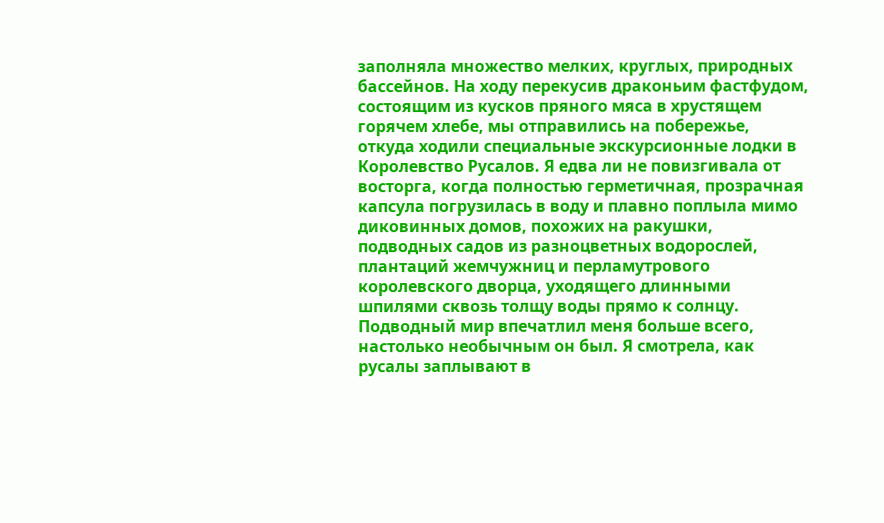заполняла множество мелких, круглых, природных бассейнов. На ходу перекусив драконьим фастфудом, состоящим из кусков пряного мяса в хрустящем горячем хлебе, мы отправились на побережье, откуда ходили специальные экскурсионные лодки в Королевство Русалов. Я едва ли не повизгивала от восторга, когда полностью герметичная, прозрачная капсула погрузилась в воду и плавно поплыла мимо диковинных домов, похожих на ракушки, подводных садов из разноцветных водорослей, плантаций жемчужниц и перламутрового королевского дворца, уходящего длинными шпилями сквозь толщу воды прямо к солнцу. Подводный мир впечатлил меня больше всего, настолько необычным он был. Я смотрела, как русалы заплывают в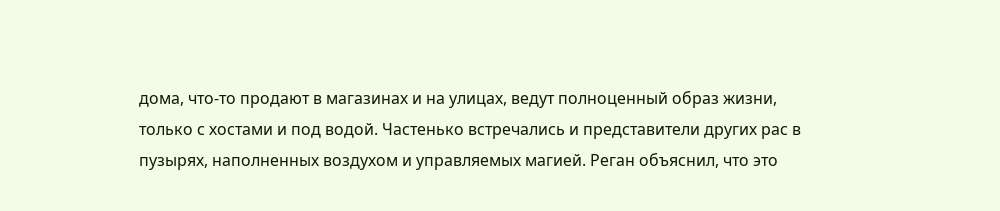дома, что-то продают в магазинах и на улицах, ведут полноценный образ жизни, только с хостами и под водой. Частенько встречались и представители других рас в пузырях, наполненных воздухом и управляемых магией. Реган объяснил, что это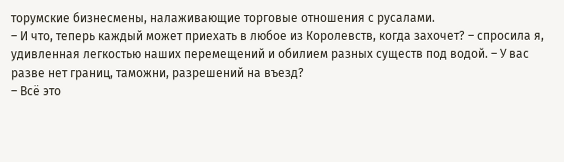торумские бизнесмены, налаживающие торговые отношения с русалами.
– И что, теперь каждый может приехать в любое из Королевств, когда захочет? – спросила я, удивленная легкостью наших перемещений и обилием разных существ под водой. – У вас разве нет границ, таможни, разрешений на въезд?
– Всё это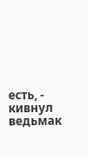есть, - кивнул ведьмак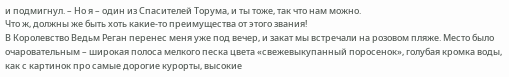и подмигнул. – Но я – один из Спасителей Торума, и ты тоже, так что нам можно.
Что ж, должны же быть хоть какие-то преимущества от этого звания!
В Королевство Ведьм Реган перенес меня уже под вечер, и закат мы встречали на розовом пляже. Место было очаровательным – широкая полоса мелкого песка цвета «свежевыкупанный поросенок», голубая кромка воды, как с картинок про самые дорогие курорты, высокие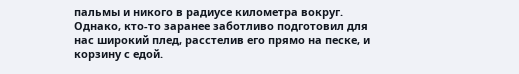пальмы и никого в радиусе километра вокруг. Однако, кто-то заранее заботливо подготовил для нас широкий плед, расстелив его прямо на песке, и корзину с едой.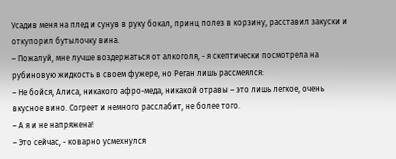Усадив меня на плед и сунув в руку бокал, принц полез в корзину, расставил закуски и откупорил бутылочку вина.
– Пожалуй, мне лучше воздержаться от алкоголя, - я скептически посмотрела на рубиновую жидкость в своем фужере, но Реган лишь рассмеялся:
– Не бойся, Алиса, никакого афро-меда, никакой отравы – это лишь легкое, очень вкусное вино. Согреет и немного расслабит, не более того.
– А я и не напряжена!
– Это сейчас, - коварно усмехнулся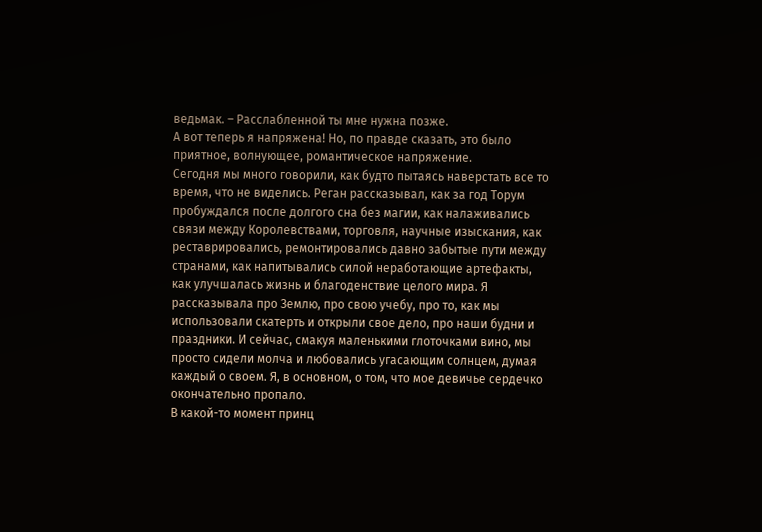ведьмак. – Расслабленной ты мне нужна позже.
А вот теперь я напряжена! Но, по правде сказать, это было приятное, волнующее, романтическое напряжение.
Сегодня мы много говорили, как будто пытаясь наверстать все то время, что не виделись. Реган рассказывал, как за год Торум пробуждался после долгого сна без магии, как налаживались связи между Королевствами, торговля, научные изыскания, как реставрировались, ремонтировались давно забытые пути между странами, как напитывались силой неработающие артефакты, как улучшалась жизнь и благоденствие целого мира. Я рассказывала про Землю, про свою учебу, про то, как мы использовали скатерть и открыли свое дело, про наши будни и праздники. И сейчас, смакуя маленькими глоточками вино, мы просто сидели молча и любовались угасающим солнцем, думая каждый о своем. Я, в основном, о том, что мое девичье сердечко окончательно пропало.
В какой-то момент принц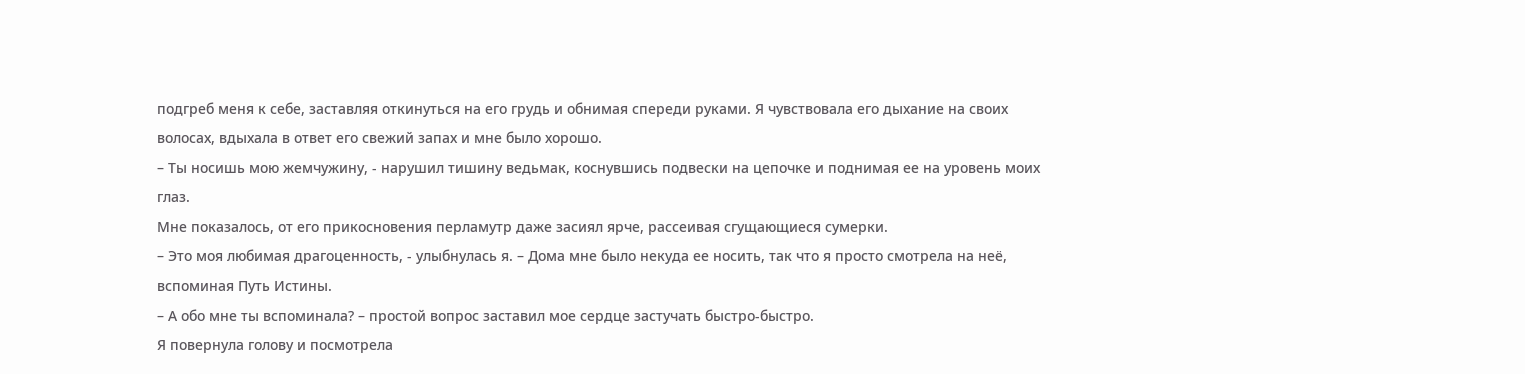подгреб меня к себе, заставляя откинуться на его грудь и обнимая спереди руками. Я чувствовала его дыхание на своих волосах, вдыхала в ответ его свежий запах и мне было хорошо.
– Ты носишь мою жемчужину, - нарушил тишину ведьмак, коснувшись подвески на цепочке и поднимая ее на уровень моих глаз.
Мне показалось, от его прикосновения перламутр даже засиял ярче, рассеивая сгущающиеся сумерки.
– Это моя любимая драгоценность, - улыбнулась я. – Дома мне было некуда ее носить, так что я просто смотрела на неё, вспоминая Путь Истины.
– А обо мне ты вспоминала? – простой вопрос заставил мое сердце застучать быстро-быстро.
Я повернула голову и посмотрела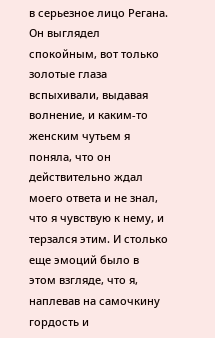в серьезное лицо Регана. Он выглядел спокойным, вот только золотые глаза вспыхивали, выдавая волнение, и каким-то женским чутьем я поняла, что он действительно ждал моего ответа и не знал, что я чувствую к нему, и терзался этим. И столько еще эмоций было в этом взгляде, что я, наплевав на самочкину гордость и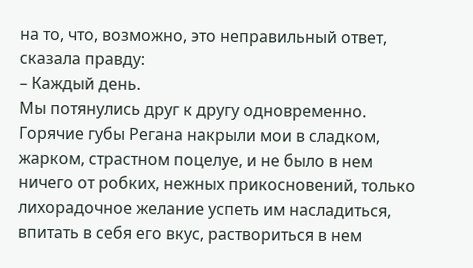на то, что, возможно, это неправильный ответ, сказала правду:
– Каждый день.
Мы потянулись друг к другу одновременно. Горячие губы Регана накрыли мои в сладком, жарком, страстном поцелуе, и не было в нем ничего от робких, нежных прикосновений, только лихорадочное желание успеть им насладиться, впитать в себя его вкус, раствориться в нем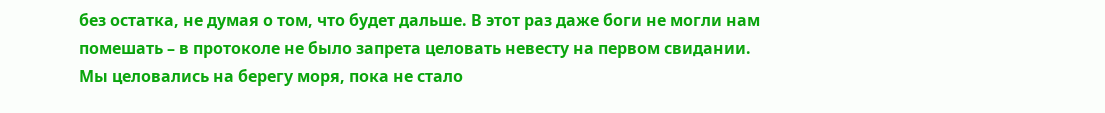без остатка, не думая о том, что будет дальше. В этот раз даже боги не могли нам помешать – в протоколе не было запрета целовать невесту на первом свидании.
Мы целовались на берегу моря, пока не стало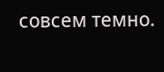совсем темно.